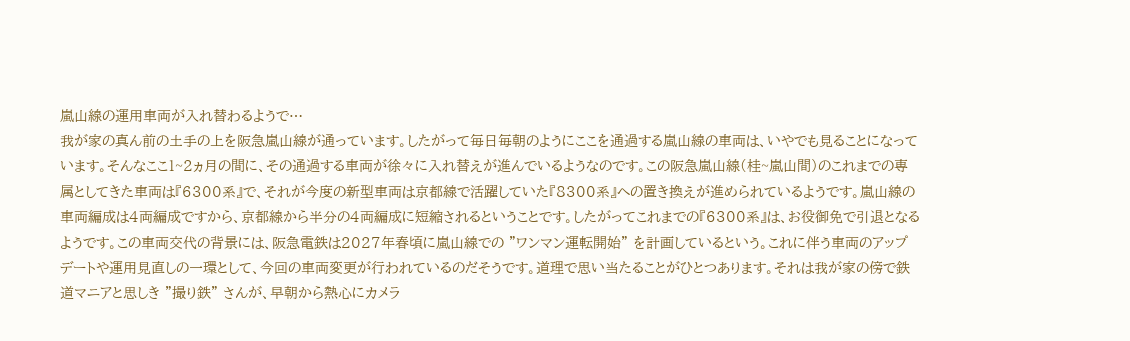嵐山線の運用車両が入れ替わるようで…
我が家の真ん前の土手の上を阪急嵐山線が通っています。したがって毎日毎朝のようにここを通過する嵐山線の車両は、いやでも見ることになっています。そんなここ1~2ヵ月の間に、その通過する車両が徐々に入れ替えが進んでいるようなのです。この阪急嵐山線(桂~嵐山間)のこれまでの専属としてきた車両は『6300系』で、それが今度の新型車両は京都線で活躍していた『8300系』への置き換えが進められているようです。嵐山線の車両編成は4両編成ですから、京都線から半分の4両編成に短縮されるということです。したがってこれまでの『6300系』は、お役御免で引退となるようです。この車両交代の背景には、阪急電鉄は2027年春頃に嵐山線での ”ワンマン運転開始” を計画しているという。これに伴う車両のアップデートや運用見直しの一環として、今回の車両変更が行われているのだそうです。道理で思い当たることがひとつあります。それは我が家の傍で鉄道マニアと思しき ”撮り鉄” さんが、早朝から熱心にカメラ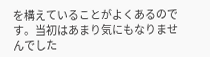を構えていることがよくあるのです。当初はあまり気にもなりませんでした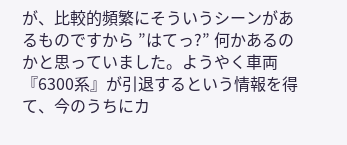が、比較的頻繁にそういうシーンがあるものですから ”はてっ?” 何かあるのかと思っていました。ようやく車両『6300系』が引退するという情報を得て、今のうちにカ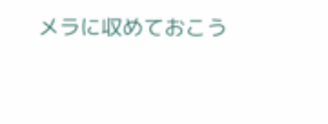メラに収めておこう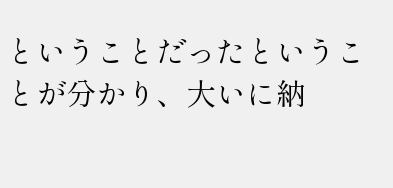ということだったということが分かり、大いに納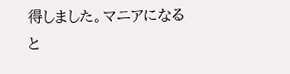得しました。マニアになると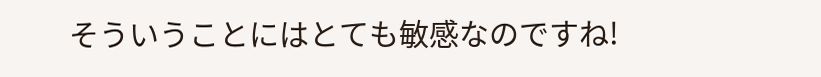そういうことにはとても敏感なのですね!